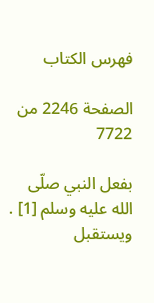فهرس الكتاب

الصفحة 2246 من 7722

بفعل النبي صلّى الله عليه وسلم [1] . ويستقبل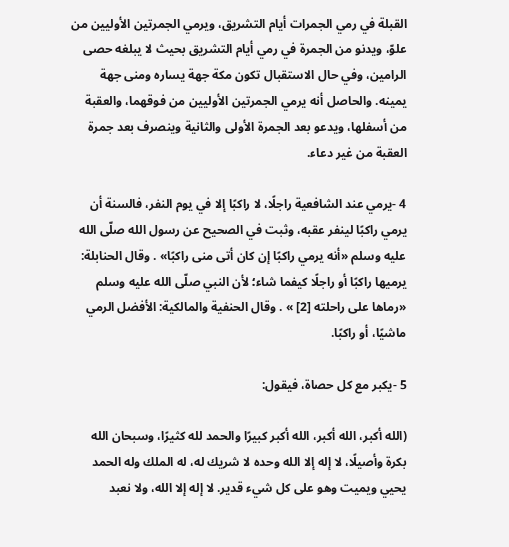القبلة في رمي الجمرات أيام التشريق، ويرمي الجمرتين الأوليين من علوّ، ويدنو من الجمرة في رمي أيام التشريق بحيث لا يبلغه حصى الرامين، وفي حال الاستقبال تكون مكة جهة يساره ومنى جهة يمينه. والحاصل أنه يرمي الجمرتين الأوليين من فوقهما، والعقبة من أسفلها، ويدعو بعد الجمرة الأولى والثانية وينصرف بعد جمرة العقبة من غير دعاء.

4 -يرمي عند الشافعية راجلًا، لا راكبًا إلا في يوم النفر، فالسنة أن يرمي راكبًا لينفر عقبه، وثبت في الصحيح عن رسول الله صلّى الله عليه وسلم «أنه يرمي راكبًا إن كان أتى منى راكبًا» . وقال الحنابلة: يرميها راكبًا أو راجلًا كيفما شاء؛ لأن النبي صلّى الله عليه وسلم «رماها على راحلته [2] » . وقال الحنفية والمالكية: الأفضل الرمي ماشيًا، أو راكبًا.

5 -يكبر مع كل حصاة، فيقول:

(الله أكبر، الله أكبر، الله أكبر كبيرًا والحمد لله كثيرًا، وسبحان الله بكرة وأصيلًا، لا إله إلا الله وحده لا شريك له، له الملك وله الحمد يحيي ويميت وهو على كل شيء قدير. لا إله إلا الله، ولا نعبد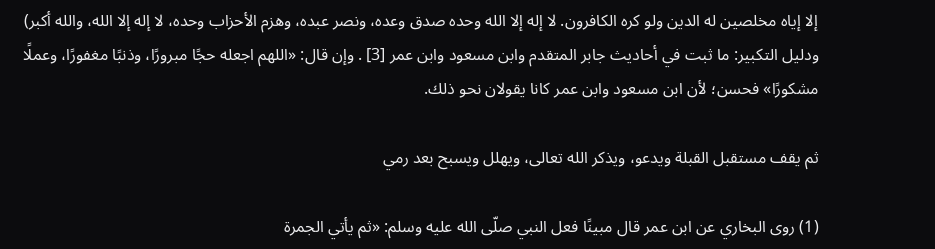إلا إياه مخلصين له الدين ولو كره الكافرون. لا إله إلا الله وحده صدق وعده، ونصر عبده، وهزم الأحزاب وحده، لا إله إلا الله، والله أكبر) ودليل التكبير: ما ثبت في أحاديث جابر المتقدم وابن مسعود وابن عمر [3] . وإن قال: «اللهم اجعله حجًا مبرورًا، وذنبًا مغفورًا، وعملًا مشكورًا» فحسن؛ لأن ابن مسعود وابن عمر كانا يقولان نحو ذلك.

ثم يقف مستقبل القبلة ويدعو، ويذكر الله تعالى، ويهلل ويسبح بعد رمي

(1) روى البخاري عن ابن عمر قال مبينًا فعل النبي صلّى الله عليه وسلم: «ثم يأتي الجمرة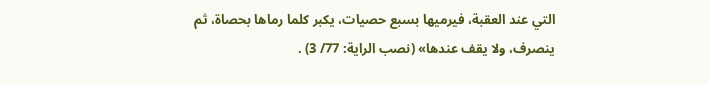التي عند العقبة، فيرميها بسبع حصيات، يكبر كلما رماها بحصاة، ثم ينصرف، ولا يقف عندها» (نصب الراية: 77/ 3) .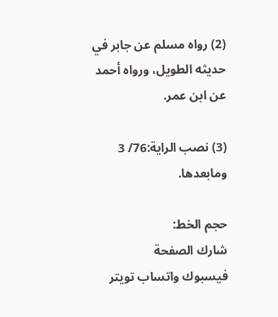(2) رواه مسلم عن جابر في حديثه الطويل، ورواه أحمد عن ابن عمر.

(3) نصب الراية:76/ 3 ومابعدها.

حجم الخط:
شارك الصفحة
فيسبوك واتساب تويتر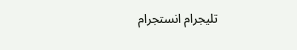تليجرام انستجرام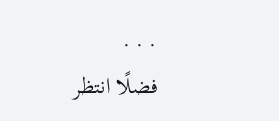. . .
فضلًا انتظر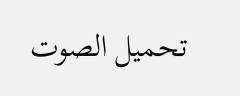تحميل الصوت